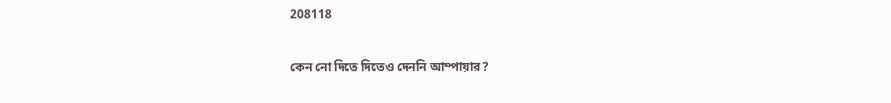208118

কেন নো দিতে দিতেও দেননি আম্পায়ার?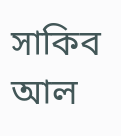সাকিব আল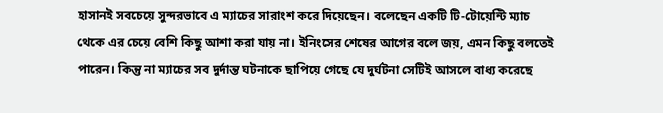হাসানই সবচেয়ে সুন্দরভাবে এ ম্যাচের সারাংশ করে দিয়েছেন। বলেছেন একটি টি-টোয়েন্টি ম্যাচ থেকে এর চেয়ে বেশি কিছু আশা করা যায় না। ইনিংসের শেষের আগের বলে জয়, এমন কিছু বলতেই পারেন। কিন্তু না ম্যাচের সব দুর্দান্ত ঘটনাকে ছাপিয়ে গেছে যে দুর্ঘটনা সেটিই আসলে বাধ্য করেছে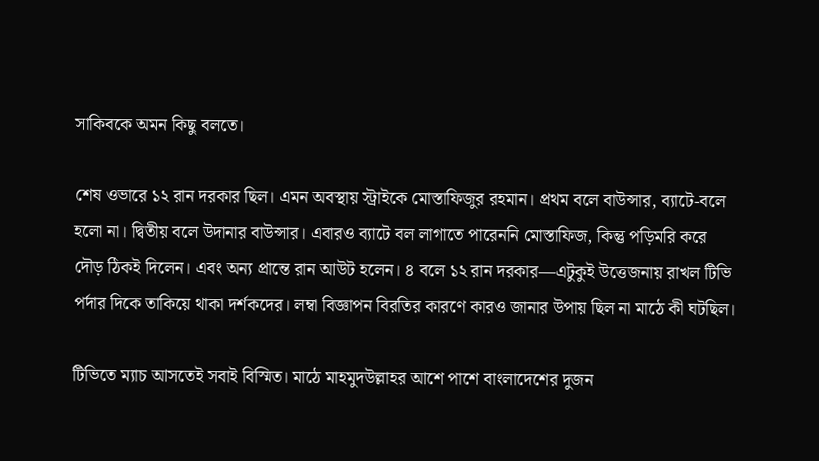সাকিবকে অমন কিছু বলতে।

শেষ ওভারে ১২ রান দরকার ছিল। এমন অবস্থায় স্ট্রাইকে মোস্তাফিজুর রহমান। প্রথম বলে বাউন্সার, ব্যাটে-বলে হলো না। দ্বিতীয় বলে উদানার বাউন্সার। এবারও ব্যাটে বল লাগাতে পারেননি মোস্তাফিজ, কিন্তু পড়িমরি করে দৌড় ঠিকই দিলেন। এবং অন্য প্রান্তে রান আউট হলেন। ৪ বলে ১২ রান দরকার—এটুকুই উত্তেজনায় রাখল টিভি পর্দার দিকে তাকিয়ে থাকা দর্শকদের। লম্বা বিজ্ঞাপন বিরতির কারণে কারও জানার উপায় ছিল না মাঠে কী ঘটছিল।

টিভিতে ম্যাচ আসতেই সবাই বিস্মিত। মাঠে মাহমুদউল্লাহর আশে পাশে বাংলাদেশের দুজন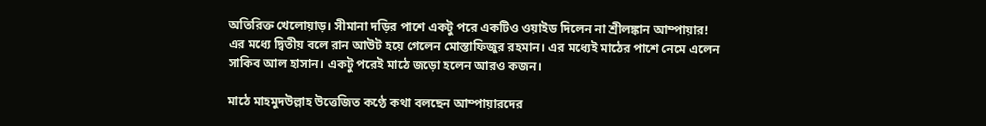অতিরিক্ত খেলোয়াড়। সীমানা দড়ির পাশে একটু পরে একটিও ওয়াইড দিলেন না শ্রীলঙ্কান আম্পায়ার! এর মধ্যে দ্বিতীয় বলে রান আউট হয়ে গেলেন মোস্তাফিজুর রহমান। এর মধ্যেই মাঠের পাশে নেমে এলেন সাকিব আল হাসান। একটু পরেই মাঠে জড়ো হলেন আরও কজন।

মাঠে মাহমুদউল্লাহ উত্তেজিত কণ্ঠে কথা বলছেন আম্পায়ারদের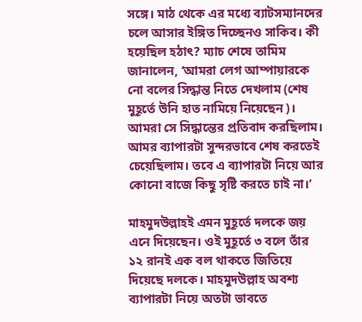সঙ্গে। মাঠ থেকে এর মধ্যে ব্যাটসম্যানদের চলে আসার ইঙ্গিত দিচ্ছেনও সাকিব। কী হয়েছিল হঠাৎ? ম্যাচ শেষে তামিম জানালেন, ‘আমরা লেগ আম্পায়ারকে নো বলের সিদ্ধান্ত নিতে দেখলাম (শেষ মুহূর্তে উনি হাত নামিয়ে নিয়েছেন)। আমরা সে সিদ্ধান্তের প্রতিবাদ করছিলাম। আমর ব্যাপারটা সুন্দরভাবে শেষ করতেই চেয়েছিলাম। তবে এ ব্যাপারটা নিয়ে আর কোনো বাজে কিছু সৃষ্টি করতে চাই না।’

মাহমুদউল্লাহই এমন মুহূর্তে দলকে জয় এনে দিয়েছেন। ওই মুহূর্তে ৩ বলে তাঁর ১২ রানই এক বল থাকতে জিতিয়ে দিয়েছে দলকে। মাহমুদউল্লাহ অবশ্য ব্যাপারটা নিয়ে অতটা ভাবতে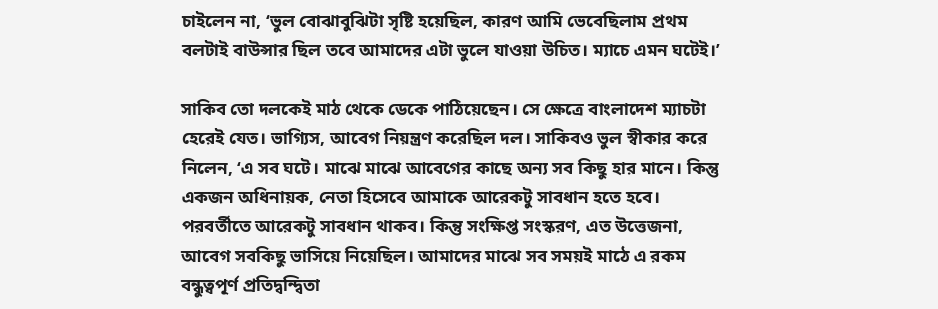চাইলেন না, ‘ভুল বোঝাবুঝিটা সৃষ্টি হয়েছিল, কারণ আমি ভেবেছিলাম প্রথম বলটাই বাউন্সার ছিল তবে আমাদের এটা ভুলে যাওয়া উচিত। ম্যাচে এমন ঘটেই।’

সাকিব তো দলকেই মাঠ থেকে ডেকে পাঠিয়েছেন। সে ক্ষেত্রে বাংলাদেশ ম্যাচটা হেরেই যেত। ভাগ্যিস, আবেগ নিয়ন্ত্রণ করেছিল দল। সাকিবও ভুল স্বীকার করে নিলেন, ‘এ সব ঘটে। মাঝে মাঝে আবেগের কাছে অন্য সব কিছু হার মানে। কিন্তু একজন অধিনায়ক, নেতা হিসেবে আমাকে আরেকটু সাবধান হতে হবে। পরবর্তীতে আরেকটু সাবধান থাকব। কিন্তু সংক্ষিপ্ত সংস্করণ, এত উত্তেজনা, আবেগ সবকিছু ভাসিয়ে নিয়েছিল। আমাদের মাঝে সব সময়ই মাঠে এ রকম বন্ধুত্বপূর্ণ প্রতিদ্বন্দ্বিতা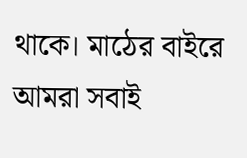থাকে। মাঠের বাইরে আমরা সবাই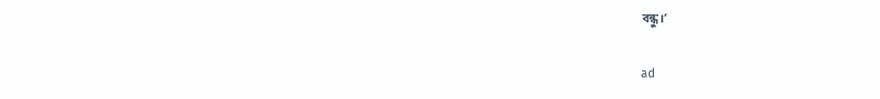বন্ধু।’

ad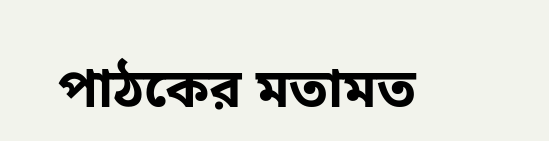পাঠকের মতামত